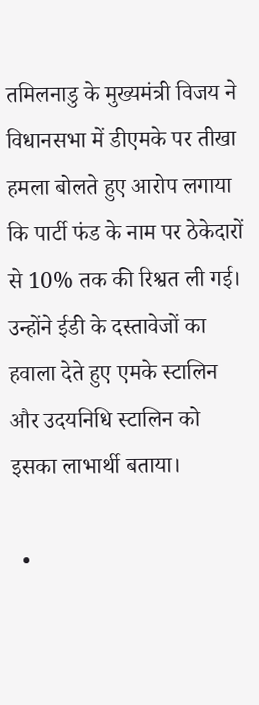तमिलनाडु के मुख्यमंत्री विजय ने विधानसभा में डीएमके पर तीखा हमला बोलते हुए आरोप लगाया कि पार्टी फंड के नाम पर ठेकेदारों से 10% तक की रिश्वत ली गई। उन्होंने ईडी के दस्तावेजों का हवाला देते हुए एमके स्टालिन और उदयनिधि स्टालिन को इसका लाभार्थी बताया।

  •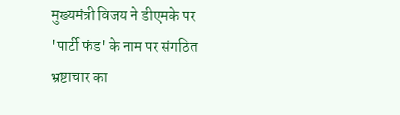मुख्यमंत्री विजय ने डीएमके पर 'पार्टी फंड' के नाम पर संगठित भ्रष्टाचार का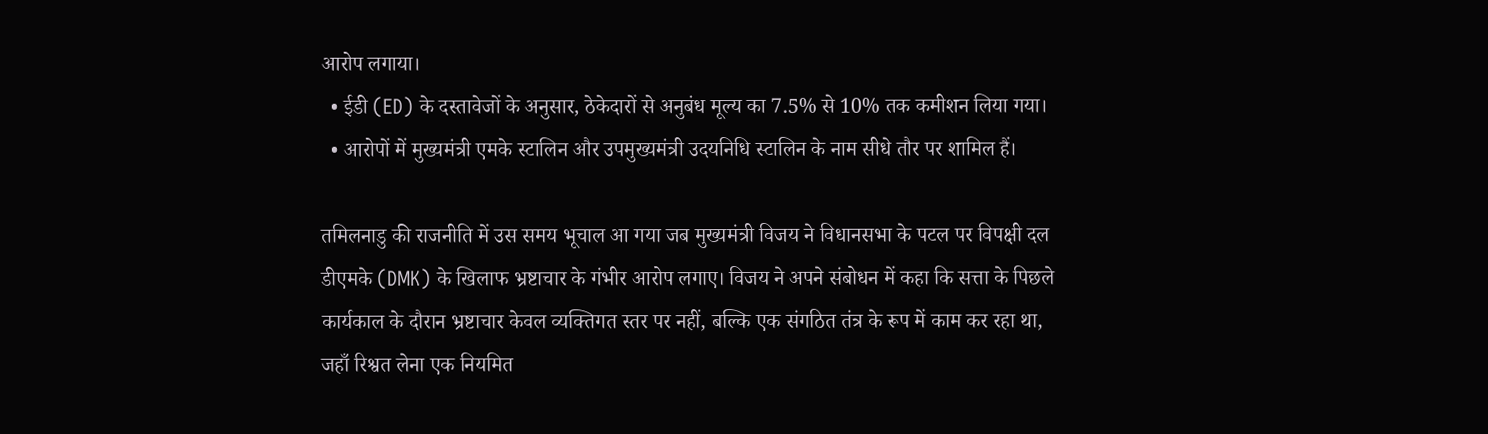आरोप लगाया।
  • ईडी (ED) के दस्तावेजों के अनुसार, ठेकेदारों से अनुबंध मूल्य का 7.5% से 10% तक कमीशन लिया गया।
  • आरोपों में मुख्यमंत्री एमके स्टालिन और उपमुख्यमंत्री उदयनिधि स्टालिन के नाम सीधे तौर पर शामिल हैं।

तमिलनाडु की राजनीति में उस समय भूचाल आ गया जब मुख्यमंत्री विजय ने विधानसभा के पटल पर विपक्षी दल डीएमके (DMK) के खिलाफ भ्रष्टाचार के गंभीर आरोप लगाए। विजय ने अपने संबोधन में कहा कि सत्ता के पिछले कार्यकाल के दौरान भ्रष्टाचार केवल व्यक्तिगत स्तर पर नहीं, बल्कि एक संगठित तंत्र के रूप में काम कर रहा था, जहाँ रिश्वत लेना एक नियमित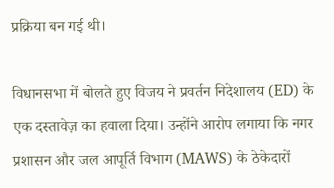प्रक्रिया बन गई थी।

विधानसभा में बोलते हुए विजय ने प्रवर्तन निदेशालय (ED) के एक दस्तावेज़ का हवाला दिया। उन्होंने आरोप लगाया कि नगर प्रशासन और जल आपूर्ति विभाग (MAWS) के ठेकेदारों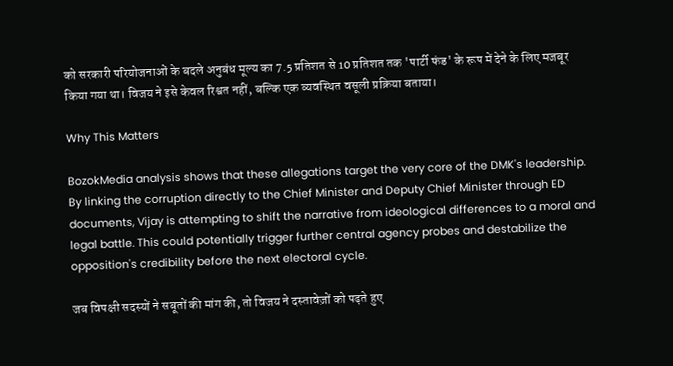को सरकारी परियोजनाओं के बदले अनुबंध मूल्य का 7.5 प्रतिशत से 10 प्रतिशत तक 'पार्टी फंड' के रूप में देने के लिए मजबूर किया गया था। विजय ने इसे केवल रिश्वत नहीं, बल्कि एक व्यवस्थित वसूली प्रक्रिया बताया।

Why This Matters

BozokMedia analysis shows that these allegations target the very core of the DMK's leadership. By linking the corruption directly to the Chief Minister and Deputy Chief Minister through ED documents, Vijay is attempting to shift the narrative from ideological differences to a moral and legal battle. This could potentially trigger further central agency probes and destabilize the opposition's credibility before the next electoral cycle.

जब विपक्षी सदस्यों ने सबूतों की मांग की, तो विजय ने दस्तावेज़ों को पढ़ते हुए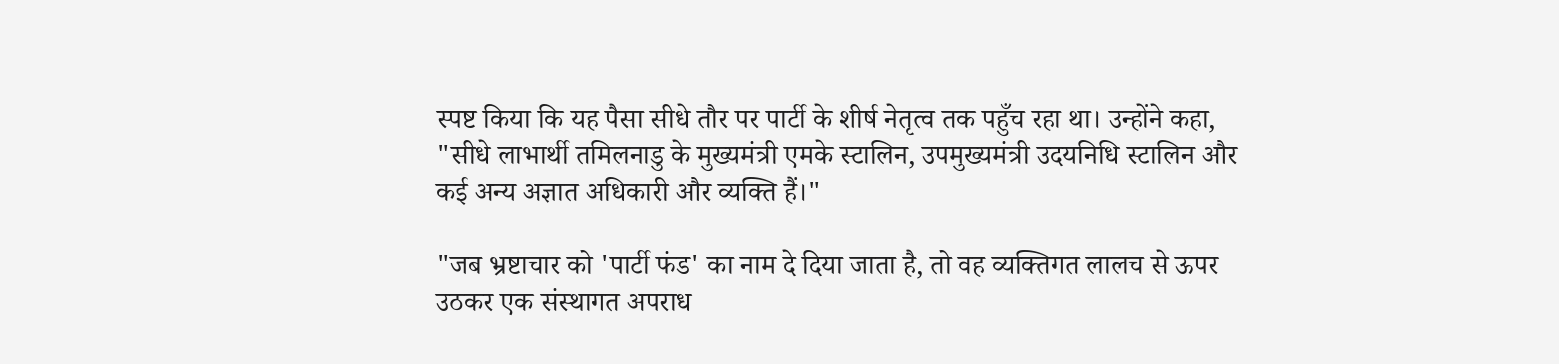स्पष्ट किया कि यह पैसा सीधे तौर पर पार्टी के शीर्ष नेतृत्व तक पहुँच रहा था। उन्होंने कहा, "सीधे लाभार्थी तमिलनाडु के मुख्यमंत्री एमके स्टालिन, उपमुख्यमंत्री उदयनिधि स्टालिन और कई अन्य अज्ञात अधिकारी और व्यक्ति हैं।"

"जब भ्रष्टाचार को 'पार्टी फंड' का नाम दे दिया जाता है, तो वह व्यक्तिगत लालच से ऊपर उठकर एक संस्थागत अपराध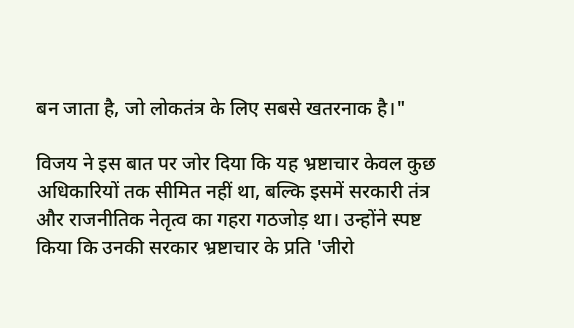बन जाता है, जो लोकतंत्र के लिए सबसे खतरनाक है।"

विजय ने इस बात पर जोर दिया कि यह भ्रष्टाचार केवल कुछ अधिकारियों तक सीमित नहीं था, बल्कि इसमें सरकारी तंत्र और राजनीतिक नेतृत्व का गहरा गठजोड़ था। उन्होंने स्पष्ट किया कि उनकी सरकार भ्रष्टाचार के प्रति 'जीरो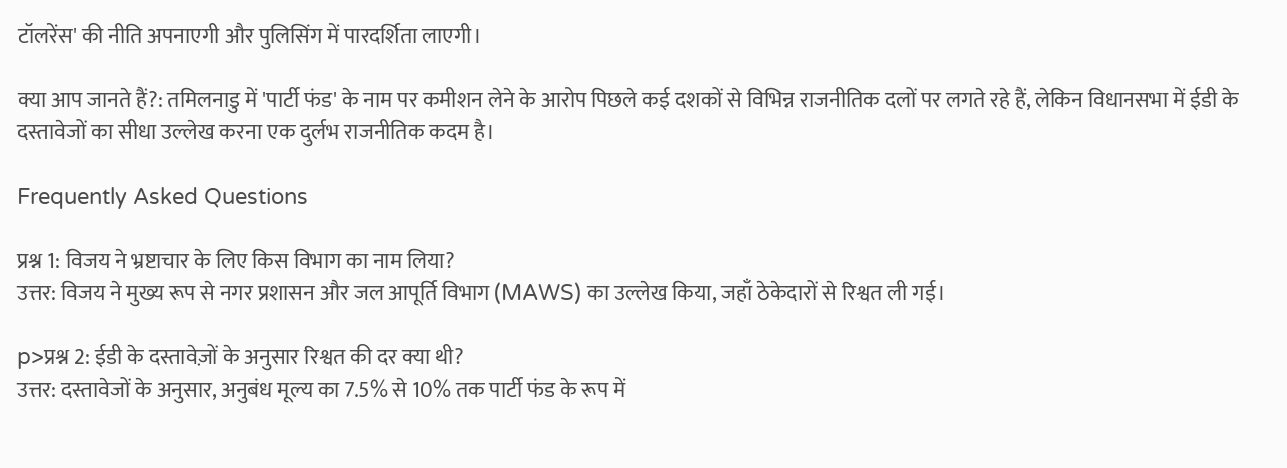टॉलरेंस' की नीति अपनाएगी और पुलिसिंग में पारदर्शिता लाएगी।

क्या आप जानते हैं?: तमिलनाडु में 'पार्टी फंड' के नाम पर कमीशन लेने के आरोप पिछले कई दशकों से विभिन्न राजनीतिक दलों पर लगते रहे हैं, लेकिन विधानसभा में ईडी के दस्तावेजों का सीधा उल्लेख करना एक दुर्लभ राजनीतिक कदम है।

Frequently Asked Questions

प्रश्न 1: विजय ने भ्रष्टाचार के लिए किस विभाग का नाम लिया?
उत्तर: विजय ने मुख्य रूप से नगर प्रशासन और जल आपूर्ति विभाग (MAWS) का उल्लेख किया, जहाँ ठेकेदारों से रिश्वत ली गई।

p>प्रश्न 2: ईडी के दस्तावेज़ों के अनुसार रिश्वत की दर क्या थी?
उत्तर: दस्तावेजों के अनुसार, अनुबंध मूल्य का 7.5% से 10% तक पार्टी फंड के रूप में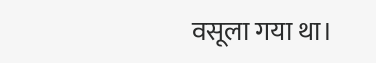वसूला गया था।